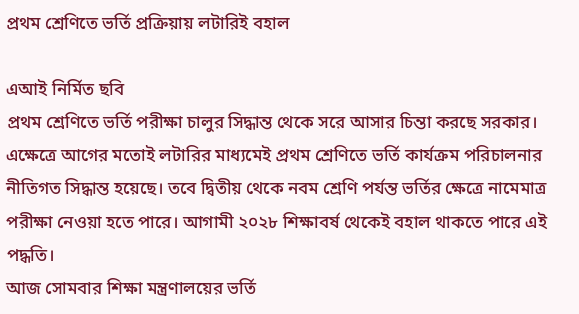প্রথম শ্রেণিতে ভর্তি প্রক্রিয়ায় লটারিই বহাল

এআই নির্মিত ছবি
প্রথম শ্রেণিতে ভর্তি পরীক্ষা চালুর সিদ্ধান্ত থেকে সরে আসার চিন্তা করছে সরকার। এক্ষেত্রে আগের মতোই লটারির মাধ্যমেই প্রথম শ্রেণিতে ভর্তি কার্যক্রম পরিচালনার নীতিগত সিদ্ধান্ত হয়েছে। তবে দ্বিতীয় থেকে নবম শ্রেণি পর্যন্ত ভর্তির ক্ষেত্রে নামেমাত্র পরীক্ষা নেওয়া হতে পারে। আগামী ২০২৮ শিক্ষাবর্ষ থেকেই বহাল থাকতে পারে এই পদ্ধতি।
আজ সোমবার শিক্ষা মন্ত্রণালয়ের ভর্তি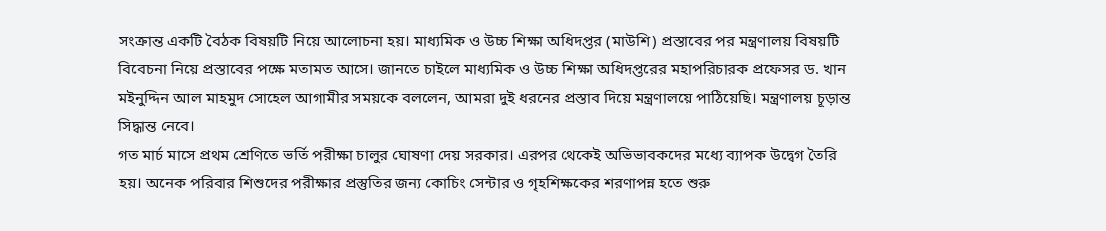সংক্রান্ত একটি বৈঠক বিষয়টি নিয়ে আলোচনা হয়। মাধ্যমিক ও উচ্চ শিক্ষা অধিদপ্তর (মাউশি) প্রস্তাবের পর মন্ত্রণালয় বিষয়টি বিবেচনা নিয়ে প্রস্তাবের পক্ষে মতামত আসে। জানতে চাইলে মাধ্যমিক ও উচ্চ শিক্ষা অধিদপ্তরের মহাপরিচারক প্রফেসর ড. খান মইনুদ্দিন আল মাহমুদ সোহেল আগামীর সময়কে বললেন, আমরা দুই ধরনের প্রস্তাব দিয়ে মন্ত্রণালয়ে পাঠিয়েছি। মন্ত্রণালয় চূড়ান্ত সিদ্ধান্ত নেবে।
গত মার্চ মাসে প্রথম শ্রেণিতে ভর্তি পরীক্ষা চালুর ঘোষণা দেয় সরকার। এরপর থেকেই অভিভাবকদের মধ্যে ব্যাপক উদ্বেগ তৈরি হয়। অনেক পরিবার শিশুদের পরীক্ষার প্রস্তুতির জন্য কোচিং সেন্টার ও গৃহশিক্ষকের শরণাপন্ন হতে শুরু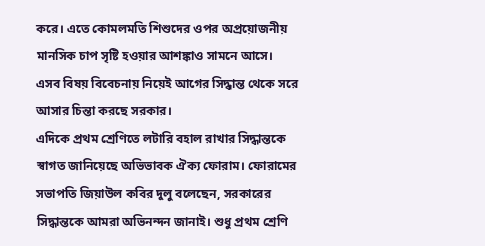করে। এতে কোমলমতি শিশুদের ওপর অপ্রয়োজনীয় মানসিক চাপ সৃষ্টি হওয়ার আশঙ্কাও সামনে আসে। এসব বিষয় বিবেচনায় নিয়েই আগের সিদ্ধান্ত থেকে সরে আসার চিন্তা করছে সরকার।
এদিকে প্রথম শ্রেণিতে লটারি বহাল রাখার সিদ্ধান্তকে স্বাগত জানিয়েছে অভিভাবক ঐক্য ফোরাম। ফোরামের সভাপতি জিয়াউল কবির দুলু বলেছেন, সরকারের সিদ্ধান্তকে আমরা অভিনন্দন জানাই। শুধু প্রথম শ্রেণি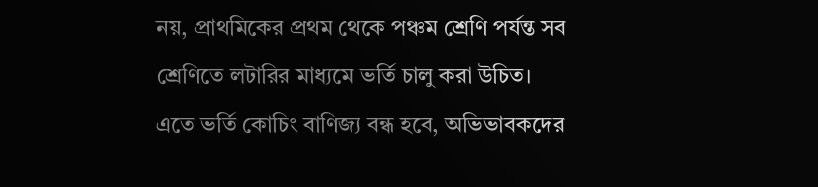নয়, প্রাথমিকের প্রথম থেকে পঞ্চম শ্রেণি পর্যন্ত সব শ্রেণিতে লটারির মাধ্যমে ভর্তি চালু করা উচিত। এতে ভর্তি কোচিং বাণিজ্য বন্ধ হবে, অভিভাবকদের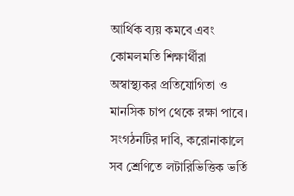আর্থিক ব্যয় কমবে এবং কোমলমতি শিক্ষার্থীরা অস্বাস্থ্যকর প্রতিযোগিতা ও মানসিক চাপ থেকে রক্ষা পাবে।
সংগঠনটির দাবি, করোনাকালে সব শ্রেণিতে লটারিভিত্তিক ভর্তি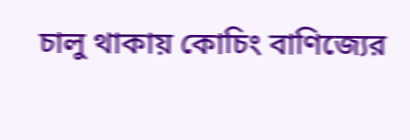চালু থাকায় কোচিং বাণিজ্যের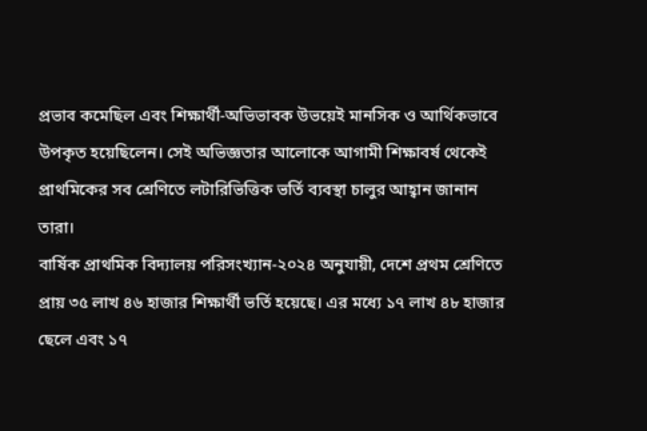প্রভাব কমেছিল এবং শিক্ষার্থী-অভিভাবক উভয়েই মানসিক ও আর্থিকভাবে উপকৃত হয়েছিলেন। সেই অভিজ্ঞতার আলোকে আগামী শিক্ষাবর্ষ থেকেই প্রাথমিকের সব শ্রেণিতে লটারিভিত্তিক ভর্তি ব্যবস্থা চালুর আহ্বান জানান তারা।
বার্ষিক প্রাথমিক বিদ্যালয় পরিসংখ্যান-২০২৪ অনুযায়ী, দেশে প্রথম শ্রেণিতে প্রায় ৩৫ লাখ ৪৬ হাজার শিক্ষার্থী ভর্তি হয়েছে। এর মধ্যে ১৭ লাখ ৪৮ হাজার ছেলে এবং ১৭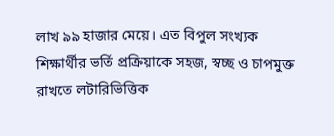লাখ ৯৯ হাজার মেয়ে। এত বিপুল সংখ্যক শিক্ষার্থীর ভর্তি প্রক্রিয়াকে সহজ, স্বচ্ছ ও চাপমুক্ত রাখতে লটারিভিত্তিক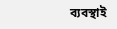ব্যবস্থাই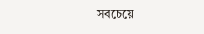সবচেয়ে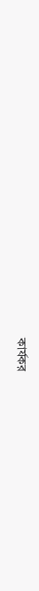কার্যকর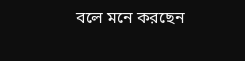বলে মনে করছেন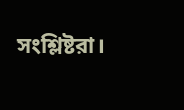সংশ্লিষ্টরা।